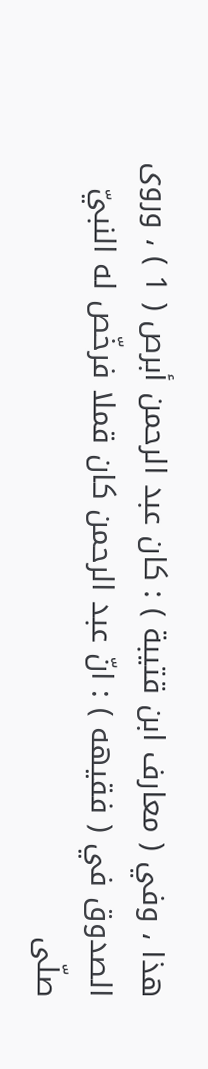هذا ، وفي ( معارف ابن قتيبة ) : كان عبد الرحمن أبرص ( 1 ) ، وروى الصدوق في ( فقيهه ) : انّ عبد الرحمن كان قملا فرخّص له النبيّ صلّى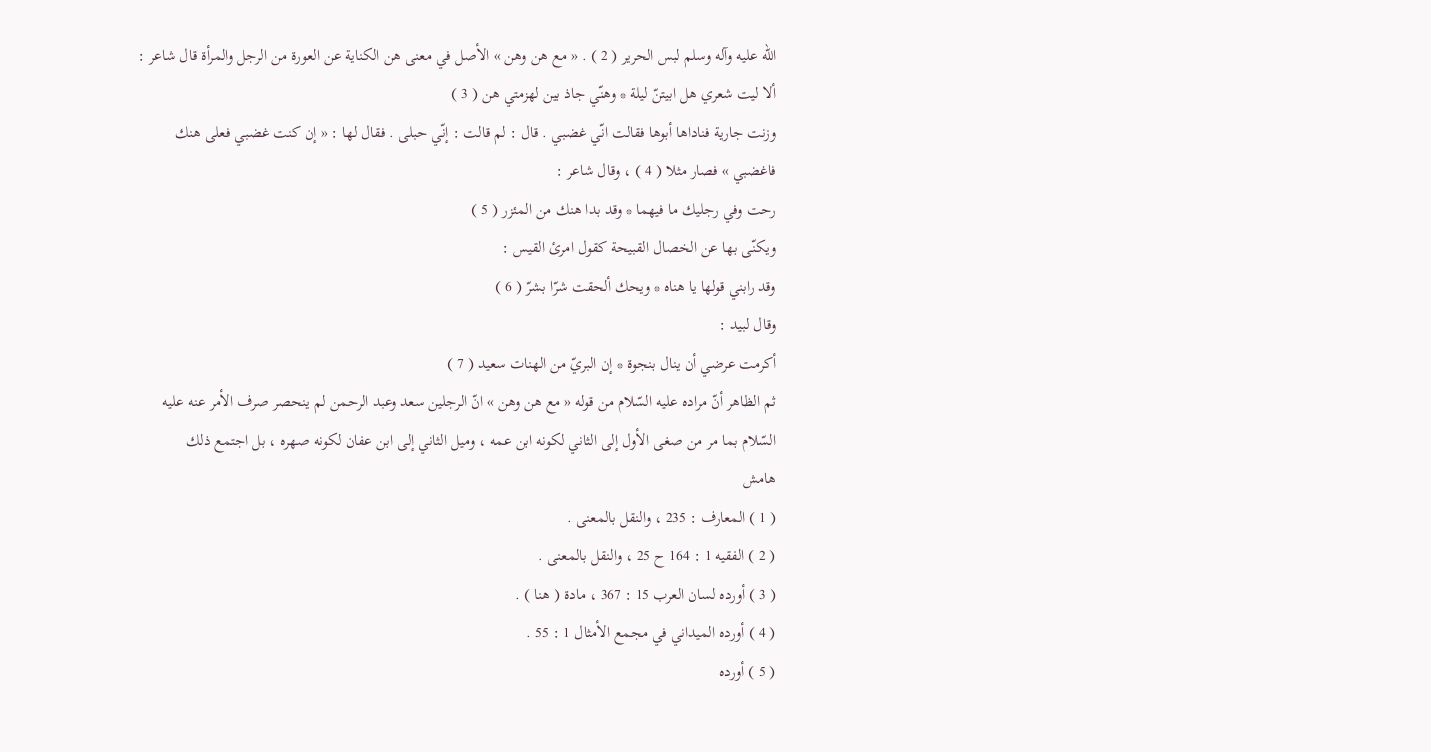اللّه عليه وآله وسلم لبس الحرير ( 2 ) . « مع هن وهن » الأصل في معنى هن الكناية عن العورة من الرجل والمرأة قال شاعر :
ألا ليت شعري هل ابيتنّ ليلة * وهنّي جاذ بين لهزمتي هن ( 3 )
وزنت جارية فناداها أبوها فقالت انّي غضبي . قال : لم قالت : إنّي حبلى . فقال لها : « إن كنت غضبي فعلى هنك فاغضبي » فصار مثلا ( 4 ) ، وقال شاعر :
رحت وفي رجليك ما فيهما * وقد بدا هنك من المئزر ( 5 )
ويكنّى بها عن الخصال القبيحة كقول امرئ القيس :
وقد رابني قولها يا هناه * ويحك ألحقت شرّا بشرّ ( 6 )
وقال لبيد :
أكرمت عرضي أن ينال بنجوة * إن البريّ من الهنات سعيد ( 7 )
ثم الظاهر أنّ مراده عليه السّلام من قوله « مع هن وهن » انّ الرجلين سعد وعبد الرحمن لم ينحصر صرف الأمر عنه عليه السّلام بما مر من صغى الأول إلى الثاني لكونه ابن عمه ، وميل الثاني إلى ابن عفان لكونه صهره ، بل اجتمع ذلك
هامش
( 1 ) المعارف : 235 ، والنقل بالمعنى .
( 2 ) الفقيه 1 : 164 ح 25 ، والنقل بالمعنى .
( 3 ) أورده لسان العرب 15 : 367 ، مادة ( هنا ) .
( 4 ) أورده الميداني في مجمع الأمثال 1 : 55 .
( 5 ) أورده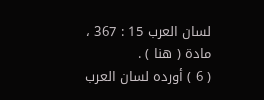لسان العرب 15 : 367 ، مادة ( هنا ) .
( 6 ) أورده لسان العرب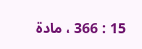15 : 366 ، مادة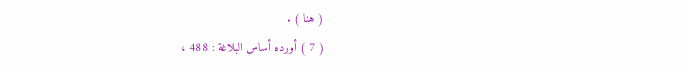( هنا ) .
( 7 ) أورده أساس البلاغة : 488 ،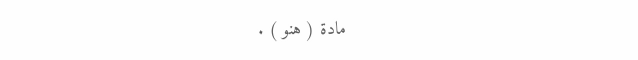مادة ( هنو ) .